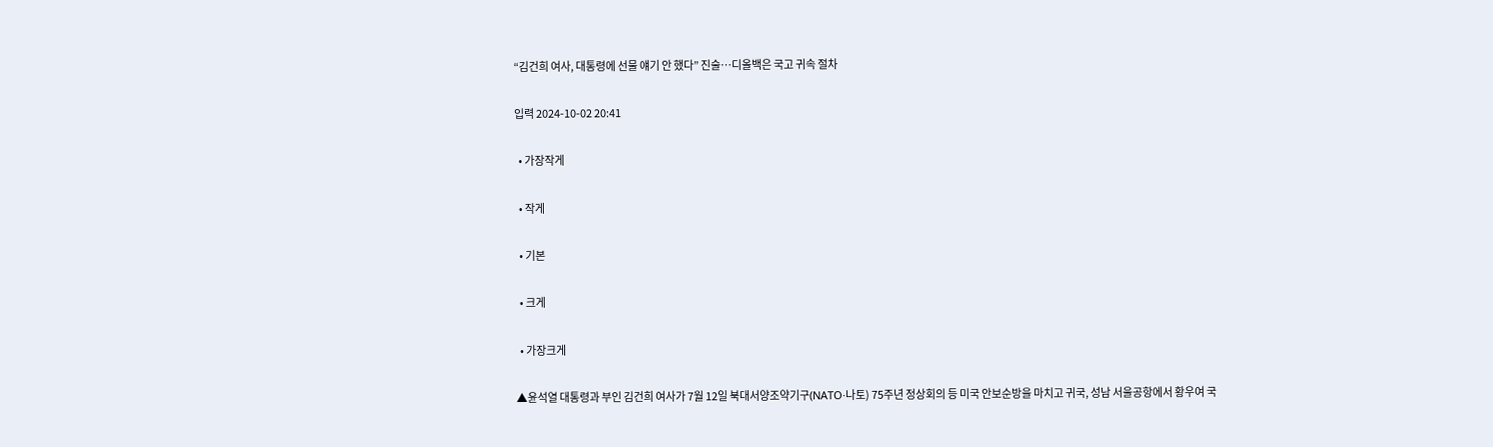“김건희 여사, 대통령에 선물 얘기 안 했다” 진술…디올백은 국고 귀속 절차

입력 2024-10-02 20:41

  • 가장작게

  • 작게

  • 기본

  • 크게

  • 가장크게

▲윤석열 대통령과 부인 김건희 여사가 7월 12일 북대서양조약기구(NATO·나토) 75주년 정상회의 등 미국 안보순방을 마치고 귀국, 성남 서울공항에서 황우여 국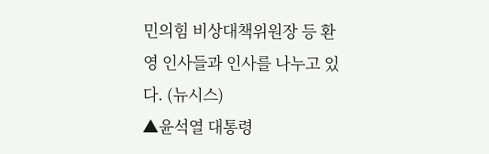민의힘 비상대책위원장 등 환영 인사들과 인사를 나누고 있다. (뉴시스)
▲윤석열 대통령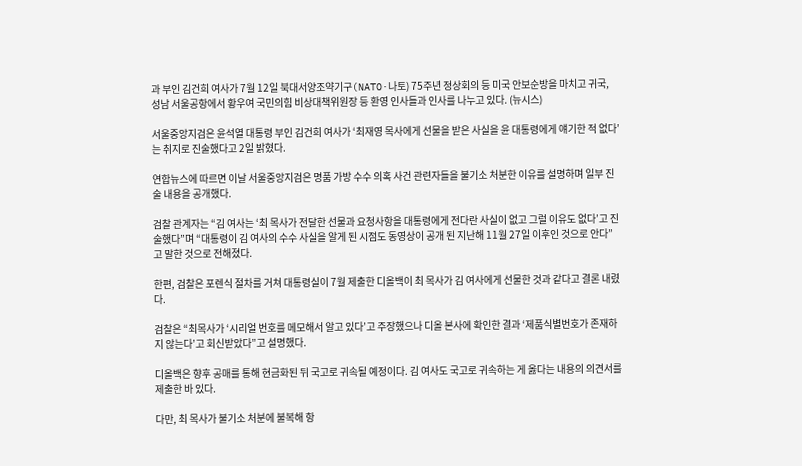과 부인 김건희 여사가 7월 12일 북대서양조약기구(NATO·나토) 75주년 정상회의 등 미국 안보순방을 마치고 귀국, 성남 서울공항에서 황우여 국민의힘 비상대책위원장 등 환영 인사들과 인사를 나누고 있다. (뉴시스)

서울중앙지검은 윤석열 대통령 부인 김건희 여사가 ‘최재영 목사에게 선물을 받은 사실을 윤 대통령에게 얘기한 적 없다’는 취지로 진술했다고 2일 밝혔다.

연합뉴스에 따르면 이날 서울중앙지검은 명품 가방 수수 의혹 사건 관련자들을 불기소 처분한 이유를 설명하며 일부 진술 내용을 공개했다.

검찰 관계자는 “김 여사는 ‘최 목사가 전달한 선물과 요청사항을 대통령에게 전다란 사실이 없고 그럴 이유도 없다’고 진술했다”며 “대통령이 김 여사의 수수 사실을 알게 된 시점도 동영상이 공개 된 지난해 11월 27일 이후인 것으로 안다”고 말한 것으로 전해졌다.

한편, 검찰은 포렌식 절차를 거쳐 대통령실이 7월 제출한 디올백이 최 목사가 김 여사에게 선물한 것과 같다고 결론 내렸다.

검찰은 “최목사가 ‘시리얼 번호를 메모해서 알고 있다’고 주장했으나 디올 본사에 확인한 결과 ‘제품식별번호가 존재하지 않는다’고 회신받았다”고 설명했다.

디올백은 향후 공매를 통해 현금화된 뒤 국고로 귀속될 예정이다. 김 여사도 국고로 귀속하는 게 옳다는 내용의 의견서를 제출한 바 있다.

다만, 최 목사가 불기소 처분에 불복해 항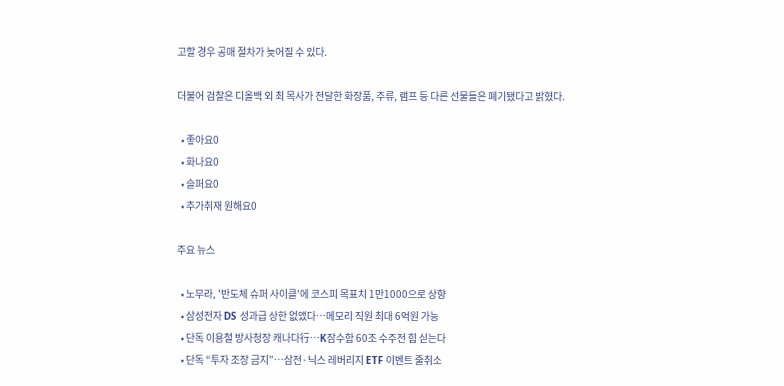고할 경우 공매 절차가 늦어질 수 있다.

더불어 검찰은 디올백 외 최 목사가 전달한 화장품, 주류, 램프 등 다른 선물들은 폐기됐다고 밝혔다.

  • 좋아요0
  • 화나요0
  • 슬퍼요0
  • 추가취재 원해요0

주요 뉴스

  • 노무라, '반도체 슈퍼 사이클'에 코스피 목표치 1만1000으로 상향
  • 삼성전자 DS 성과급 상한 없앴다…메모리 직원 최대 6억원 가능
  • 단독 이용철 방사청장 캐나다行…K잠수함 60조 수주전 힘 싣는다
  • 단독 “투자 조장 금지”…삼전·닉스 레버리지 ETF 이벤트 줄취소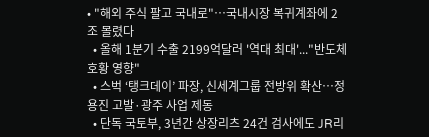• "해외 주식 팔고 국내로"…국내시장 복귀계좌에 2조 몰렸다
  • 올해 1분기 수출 2199억달러 '역대 최대'..."반도체 호황 영향"
  • 스벅 ‘탱크데이’ 파장, 신세계그룹 전방위 확산…정용진 고발·광주 사업 제동
  • 단독 국토부, 3년간 상장리츠 24건 검사에도 JR리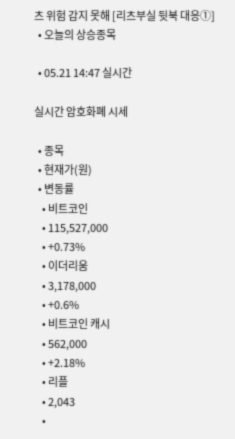츠 위험 감지 못해 [리츠부실 뒷북 대응①]
  • 오늘의 상승종목

  • 05.21 14:47 실시간

실시간 암호화폐 시세

  • 종목
  • 현재가(원)
  • 변동률
    • 비트코인
    • 115,527,000
    • +0.73%
    • 이더리움
    • 3,178,000
    • +0.6%
    • 비트코인 캐시
    • 562,000
    • +2.18%
    • 리플
    • 2,043
    •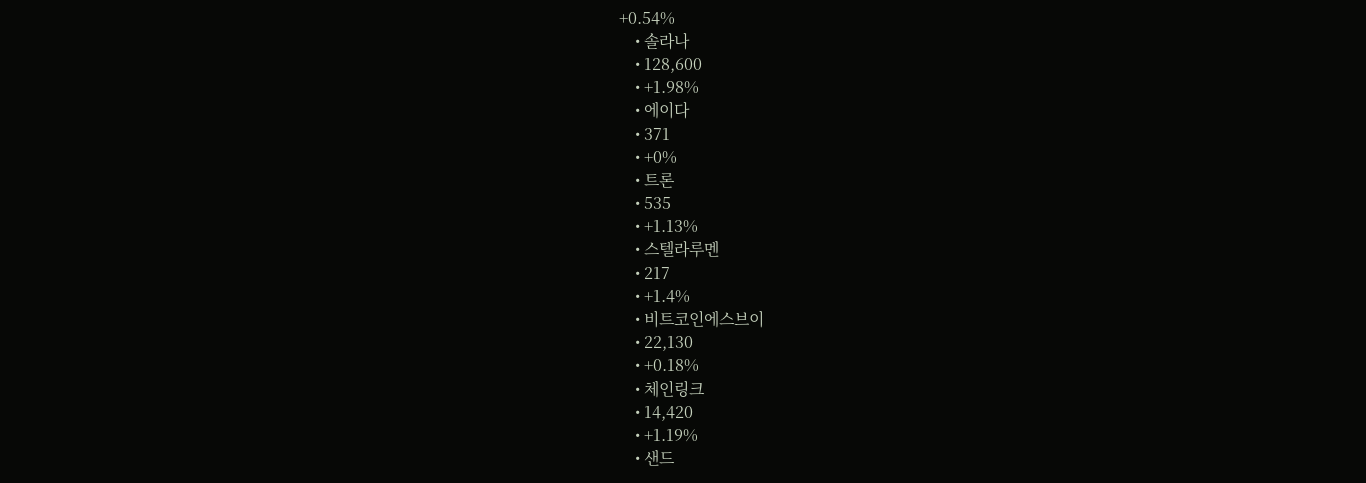+0.54%
    • 솔라나
    • 128,600
    • +1.98%
    • 에이다
    • 371
    • +0%
    • 트론
    • 535
    • +1.13%
    • 스텔라루멘
    • 217
    • +1.4%
    • 비트코인에스브이
    • 22,130
    • +0.18%
    • 체인링크
    • 14,420
    • +1.19%
    • 샌드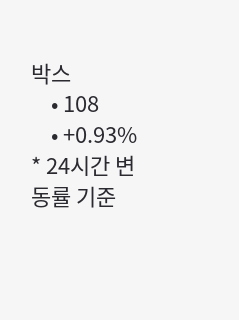박스
    • 108
    • +0.93%
* 24시간 변동률 기준